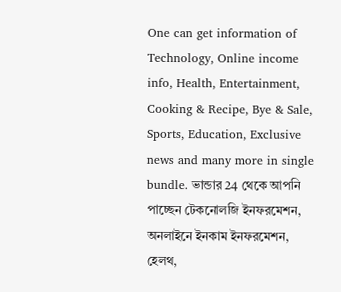One can get information of Technology, Online income info, Health, Entertainment, Cooking & Recipe, Bye & Sale, Sports, Education, Exclusive news and many more in single bundle. ভান্ডার 24 থেকে আপনি পাচ্ছেন টেকনোলজি ইনফরমেশন, অনলাইনে ইনকাম ইনফরমেশন, হেলথ,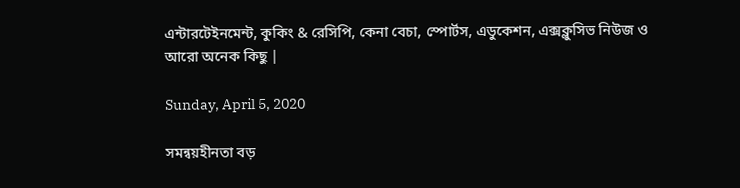এন্টারটেইনমেন্ট, কুকিং & রেসিপি, কেনা বেচা, স্পোর্টস, এডুকেশন, এক্সক্লুসিভ নিউজ ও আরো অনেক কিছু |

Sunday, April 5, 2020

সমন্বয়হীনতা বড়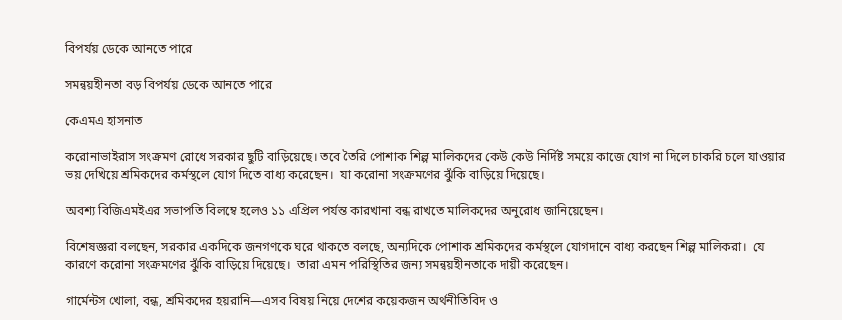বিপর্যয় ডেকে আনতে পারে

সমন্বয়হীনতা বড় বিপর্যয় ডেকে আনতে পারে

কেএমএ হাসনাত

করোনাভাইরাস সংক্রমণ রোধে সরকার ছুটি বাড়িয়েছে। তবে তৈরি পোশাক শিল্প মালিকদের কেউ কেউ নির্দিষ্ট সময়ে কাজে যোগ না দিলে চাকরি চলে যাওয়ার ভয় দেখিয়ে শ্রমিকদের কর্মস্থলে যোগ দিতে বাধ্য করেছেন।  যা করোনা সংক্রমণের ঝুঁকি বাড়িয়ে দিয়েছে।

অবশ্য বিজিএমইএর সভাপতি বিলম্বে হলেও ১১ এপ্রিল পর্যন্ত কারখানা বন্ধ রাখতে মালিকদের অনুরোধ জানিয়েছেন।

বিশেষজ্ঞরা বলছেন, সরকার একদিকে জনগণকে ঘরে থাকতে বলছে, অন্যদিকে পোশাক শ্রমিকদের কর্মস্থলে যোগদানে বাধ্য করছেন শিল্প মালিকরা।  যে কারণে করোনা সংক্রমণের ঝুঁকি বাড়িয়ে দিয়েছে।  তারা এমন পরিস্থিতির জন্য সমন্বয়হীনতাকে দায়ী করেছেন।

গার্মেন্টস খোলা, বন্ধ, শ্রমিকদের হয়রানি—এসব বিষয় নিয়ে দেশের কয়েকজন অর্থনীতিবিদ ও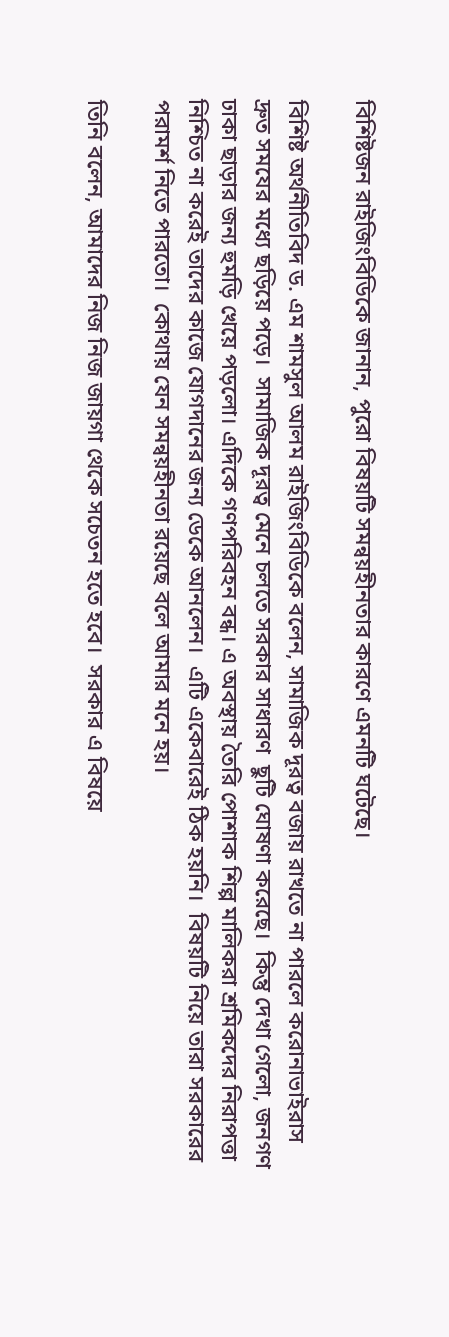বিশিষ্টজন রাইজিংবিডিকে জানান, পুরো বিষয়টি সমন্বয়হীনতার কারণে এমনটি ঘটেছে।

বিশিষ্ট অর্থনীতিবিদ ড. এম শামসুল আলম রাইজিংবিডিকে বলেন, সামাজিক দূরত্ব বজায় রাখতে না পারলে করোনাভাইরাস দ্রুত সমযের মধ্যে ছড়িয়ে পড়ে।  সামাজিক দূরত্ব মেনে চলতে সরকার সাধারণ  ছুটি ঘোষণা করেছে।  কিন্তু দেখা গেলো, জনগণ ঢাকা ছাড়ার জন্য হুমড়ি খেয়ে পড়লো। এদিকে গণপরিবহন বন্ধ। এ অবস্থায় তৈরি পোশাক শিল্প মালিকরা শ্রমিকদের নিরাপত্তা নিশ্চিত না করেই তাদের কাজে যোগদানের জন্য ডেকে আনলেন।  এটি একেবারেই ঠিক হয়নি।  বিষয়টি নিয়ে তারা সরকারের পরামর্শ নিতে পারতো।  কোথায় যেন সমন্বয়হীনতা রয়েছে বলে আমার মনে হয়।

তিনি বলেন, আমাদের নিজ নিজ জায়গা থেকে সচেতন হতে হবে।  সরকার এ বিষয়ে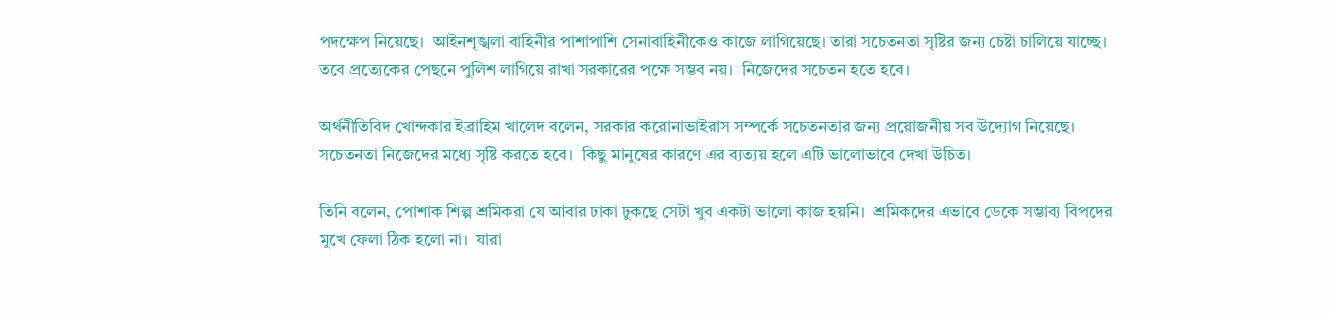পদক্ষেপ নিয়েছে।  আইনশৃঙ্খলা বাহিনীর পাশাপাশি সেনাবাহিনীকেও কাজে লাগিয়েছে। তারা সচেতনতা সৃষ্টির জন্য চেষ্টা চালিয়ে যাচ্ছে।  তবে প্রত্যেকের পেছনে পুলিশ লাগিয়ে রাখা সরকারের পক্ষে সম্ভব নয়।  নিজেদের সচেতন হতে হবে।

অর্থনীতিবিদ খোন্দকার ইব্রাহিম খালেদ বলেন, সরকার করোনাভাইরাস সম্পর্কে সচেতনতার জন্য প্রয়োজনীয় সব উদ্যোগ নিয়েছে।  সচেতনতা নিজেদের মধ্যে সৃষ্টি করতে হবে।  কিছু মানুষের কারণে এর ব্যত্যয় হলে এটি ভালোভাবে দেখা উচিত।

তিনি বলেন, পোশাক শিল্প শ্রমিকরা যে আবার ঢাকা ঢুকছে সেটা খুব একটা ভালো কাজ হয়নি।  শ্রমিকদের এভাবে ডেকে সম্ভাব্য বিপদের মুখে ফেলা ঠিক হলো না।  যারা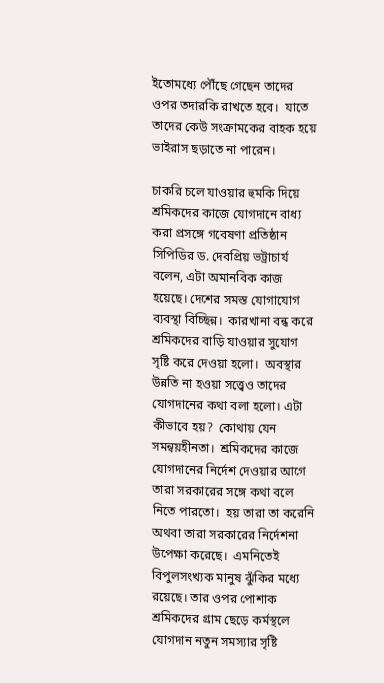ইতোমধ্যে পৌঁছে গেছেন তাদের ওপর তদারকি রাখতে হবে।  যাতে তাদের কেউ সংক্রামকের বাহক হয়ে ভাইরাস ছড়াতে না পারেন।

চাকরি চলে যাওয়ার হুমকি দিয়ে শ্রমিকদের কাজে যোগদানে বাধ্য করা প্রসঙ্গে গবেষণা প্রতিষ্ঠান সিপিডির ড. দেবপ্রিয় ভট্রাচার্য বলেন, এটা অমানবিক কাজ হয়েছে। দেশের সমস্ত যোগাযোগ ব্যবস্থা বিচ্ছিন্ন।  কারখানা বন্ধ করে শ্রমিকদের বাড়ি যাওয়ার সুযোগ সৃষ্টি করে দেওয়া হলো।  অবস্থার উন্নতি না হওয়া সত্ত্বেও তাদের যোগদানের কথা বলা হলো। এটা কীভাবে হয়?  কোথায় যেন সমন্বয়হীনতা।  শ্রমিকদের কাজে যোগদানের নির্দেশ দেওয়ার আগে তারা সরকারের সঙ্গে কথা বলে নিতে পারতো।  হয় তারা তা করেনি অথবা তারা সরকারের নির্দেশনা উপেক্ষা করেছে।  এমনিতেই বিপুলসংখ্যক মানুষ ঝুঁকির মধ্যে রয়েছে। তার ওপর পোশাক শ্রমিকদের গ্রাম ছেড়ে কর্মস্থলে যোগদান নতুন সমস্যার সৃষ্টি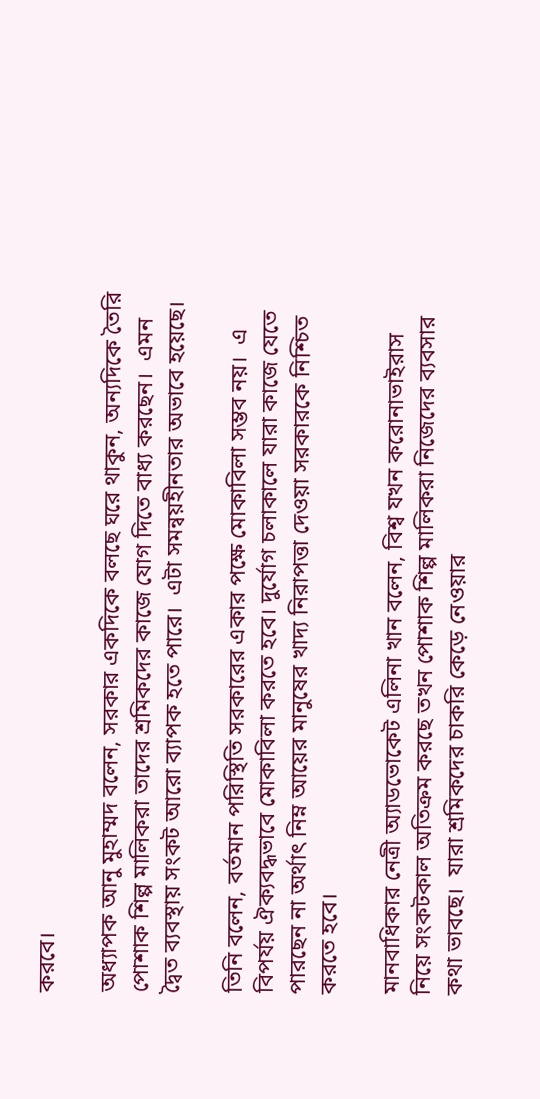করবে।

অধ্যাপক আনু মুহাম্মদ বলেন, সরকার একদিকে বলছে ঘরে থাকুন, অন্যদিকে তৈরি পোশাক শিল্প মালিকরা তাদের শ্রমিকদের কাজে যোগ দিতে বাধ্য করছেন।  এমন দ্বৈত ব্যবস্থায় সংকট আরো ব্যাপক হতে পারে।  এটা সমন্বয়হীনতার অভাবে হয়েছে।

তিনি বলেন, বর্তমান পরিস্থিতি সরকারের একার পক্ষে মোকাবিলা সম্ভব নয়।  এ বিপর্যয় ঐক্যবদ্ধভাবে মোকাবিলা করতে হবে। দুর্যোগ চলাকালে যারা কাজে যেতে পারছেন না অর্থাৎ নিম্ন আয়ের মানুষের খাদ্য নিরাপত্তা দেওয়া সরকারকে নিশ্চিত করতে হবে।

মানবাধিকার নেত্রী অ্যাডভোকেট এলিনা খান বলেন, বিশ্ব যখন করোনাভাইরাস নিয়ে সংকটকাল অতিক্রম করছে তখন পোশাক শিল্প মালিকরা নিজেদের ব্যবসার কথা ভাবছে।  যারা শ্রমিকদের চাকরি কেড়ে নেওয়ার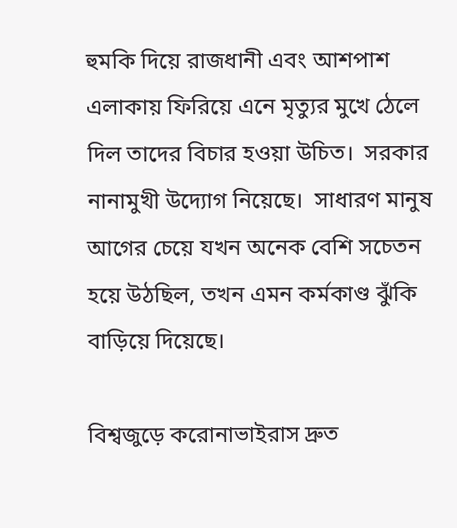হুমকি দিয়ে রাজধানী এবং আশপাশ এলাকায় ফিরিয়ে এনে মৃত্যুর মুখে ঠেলে দিল তাদের বিচার হওয়া উচিত।  সরকার নানামুখী উদ্যোগ নিয়েছে।  সাধারণ মানুষ আগের চেয়ে যখন অনেক বেশি সচেতন হয়ে উঠছিল, তখন এমন কর্মকাণ্ড ঝুঁকি বাড়িয়ে দিয়েছে।

বিশ্বজুড়ে করোনাভাইরাস দ্রুত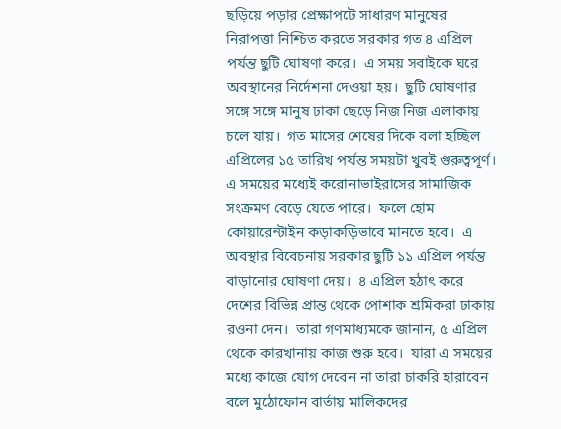ছড়িয়ে পড়ার প্রেক্ষাপটে সাধারণ মানুষের নিরাপত্তা নিশ্চিত করতে সরকার গত ৪ এপ্রিল পর্যন্ত ছুটি ঘোষণা করে।  এ সময় সবাইকে ঘরে অবস্থানের নির্দেশনা দেওয়া হয়।  ছুটি ঘোষণার সঙ্গে সঙ্গে মানুষ ঢাকা ছেড়ে নিজ নিজ এলাকায় চলে যায়।  গত মাসের শেষের দিকে বলা হচ্ছিল এপ্রিলের ১৫ তারিখ পর্যন্ত সময়টা খুবই গুরুত্বপূর্ণ।  এ সময়ের মধ্যেই করোনাভাইরাসের সামাজিক সংক্রমণ বেড়ে যেতে পারে।  ফলে হোম কোয়ারেন্টাইন কড়াকড়িভাবে মানতে হবে।  এ অবস্থার বিবেচনায় সরকার ছুটি ১১ এপ্রিল পর্যন্ত বাড়ানোর ঘোষণা দেয়।  ৪ এপ্রিল হঠাৎ করে দেশের বিভিন্ন প্রান্ত থেকে পোশাক শ্রমিকরা ঢাকায় রওনা দেন।  তারা গণমাধ্যমকে জানান, ৫ এপ্রিল থেকে কারখানায় কাজ শুরু হবে।  যারা এ সময়ের মধ্যে কাজে যোগ দেবেন না তারা চাকরি হারাবেন বলে মুঠোফোন বার্তায় মালিকদের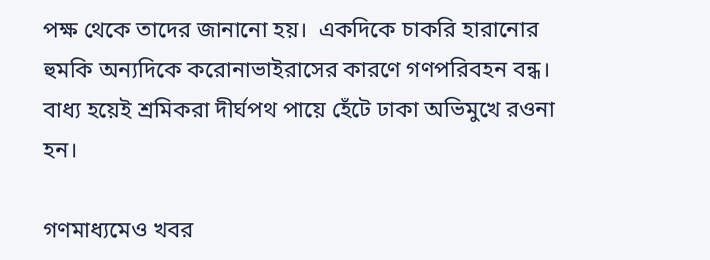পক্ষ থেকে তাদের জানানো হয়।  একদিকে চাকরি হারানোর হুমকি অন্যদিকে করোনাভাইরাসের কারণে গণপরিবহন বন্ধ।  বাধ্য হয়েই শ্রমিকরা দীর্ঘপথ পায়ে হেঁটে ঢাকা অভিমুখে রওনা হন।

গণমাধ্যমেও খবর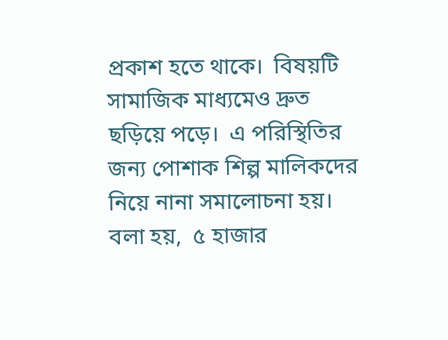প্রকাশ হতে থাকে।  বিষয়টি সামাজিক মাধ্যমেও দ্রুত ছড়িয়ে পড়ে।  এ পরিস্থিতির জন্য পোশাক শিল্প মালিকদের নিয়ে নানা সমালোচনা হয়।  বলা হয়,  ৫ হাজার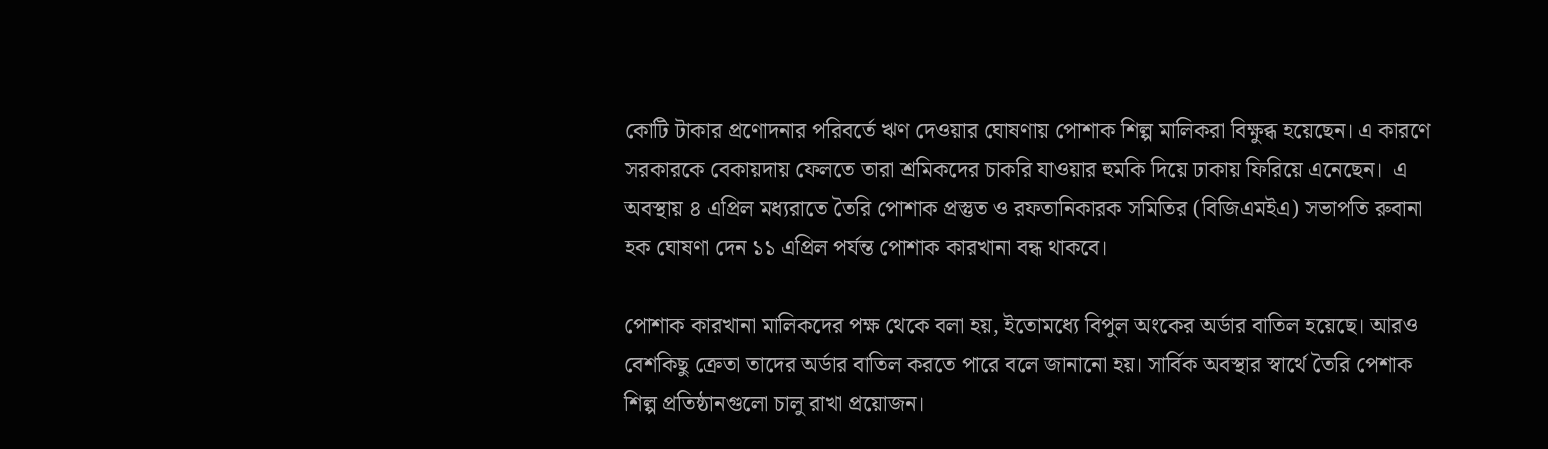কোটি টাকার প্রণোদনার পরিবর্তে ঋণ দেওয়ার ঘোষণায় পোশাক শিল্প মালিকরা বিক্ষুব্ধ হয়েছেন। এ কারণে সরকারকে বেকায়দায় ফেলতে তারা শ্রমিকদের চাকরি যাওয়ার হুমকি দিয়ে ঢাকায় ফিরিয়ে এনেছেন।  এ অবস্থায় ৪ এপ্রিল মধ্যরাতে তৈরি পোশাক প্রস্তুত ও রফতানিকারক সমিতির (বিজিএমইএ) সভাপতি রুবানা হক ঘোষণা দেন ১১ এপ্রিল পর্যন্ত পোশাক কারখানা বন্ধ থাকবে।

পোশাক কারখানা মালিকদের পক্ষ থেকে বলা হয়, ইতোমধ্যে বিপুল অংকের অর্ডার বাতিল হয়েছে। আরও বেশকিছু ক্রেতা তাদের অর্ডার বাতিল করতে পারে বলে জানানো হয়। সার্বিক অবস্থার স্বার্থে তৈরি পেশাক শিল্প প্রতিষ্ঠানগুলো চালু রাখা প্রয়োজন।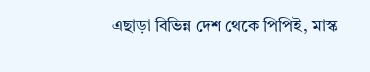এছাড়া বিভিন্ন দেশ থেকে পিপিই, মাস্ক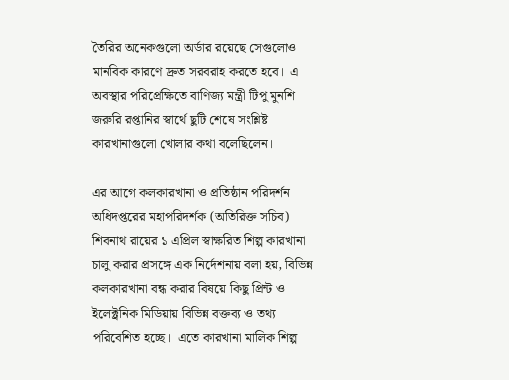তৈরির অনেকগুলো অর্ডার রয়েছে সেগুলোও মানবিক কারণে দ্রুত সরবরাহ করতে হবে।  এ অবস্থার পরিপ্রেক্ষিতে বাণিজ্য মন্ত্রী টিপু মুনশি জরুরি রপ্তানির স্বার্থে ছুটি শেষে সংশ্লিষ্ট কারখানাগুলো খোলার কথা বলেছিলেন।

এর আগে কলকারখানা ও প্রতিষ্ঠান পরিদর্শন অধিদপ্তরের মহাপরিদর্শক (অতিরিক্ত সচিব) শিবনাথ রায়ের ১ এপ্রিল স্বাক্ষরিত শিল্প কারখানা চালু করার প্রসঙ্গে এক নির্দেশনায় বলা হয়, বিভিন্ন কলকারখানা বন্ধ করার বিষয়ে কিছু প্রিন্ট ও ইলেক্ট্রনিক মিডিয়ায় বিভিন্ন বক্তব্য ও তথ্য পরিবেশিত হচ্ছে।  এতে কারখানা মালিক শিল্প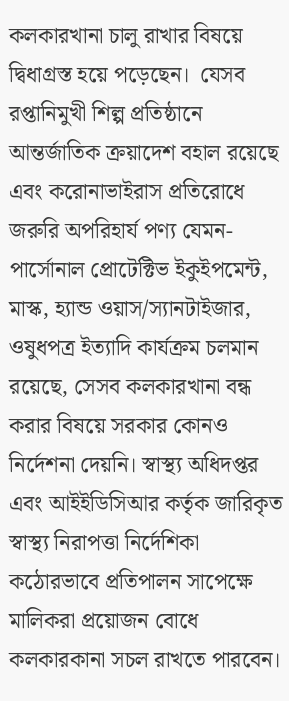কলকারখানা চালু রাখার বিষয়ে দ্বিধাগ্রস্ত হয়ে পড়েছেন।  যেসব রপ্তানিমুখী শিল্প প্রতিষ্ঠানে আন্তর্জাতিক ক্রয়াদেশ বহাল রয়েছে এবং করোনাভাইরাস প্রতিরোধে জরুরি অপরিহার্য পণ্য যেমন-পার্সোনাল প্রোটেক্টিভ ইকুইপমেন্ট, মাস্ক, হ্যান্ড ওয়াস/স্যানটাইজার, ওষুধপত্র ইত্যাদি কার্যক্রম চলমান রয়েছে, সেসব কলকারখানা বন্ধ করার বিষয়ে সরকার কোনও নির্দেশনা দেয়নি। স্বাস্থ্য অধিদপ্তর এবং আইইডিসিআর কর্তৃক জারিকৃত স্বাস্থ্য নিরাপত্তা নির্দেশিকা কঠোরভাবে প্রতিপালন সাপেক্ষে মালিকরা প্রয়োজন বোধে কলকারকানা সচল রাখতে পারবেন।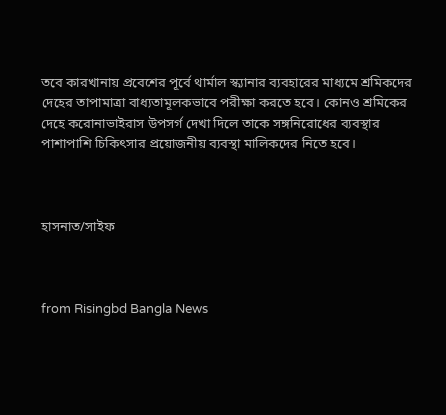তবে কারখানায় প্রবেশের পূর্বে থার্মাল স্ক্যানার ব্যবহারের মাধ্যমে শ্রমিকদের দেহের তাপামাত্রা বাধ্যতামূলকভাবে পরীক্ষা করতে হবে। কোনও শ্রমিকের দেহে করোনাভাইরাস উপসর্গ দেখা দিলে তাকে সঙ্গনিরোধের ব্যবস্থার পাশাপাশি চিকিৎসার প্রয়োজনীয় ব্যবস্থা মালিকদের নিতে হবে।



হাসনাত/সাইফ



from Risingbd Bangla News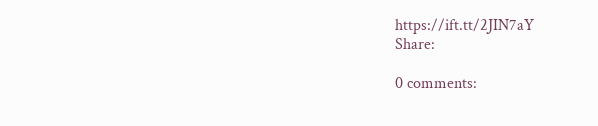https://ift.tt/2JIN7aY
Share:

0 comments: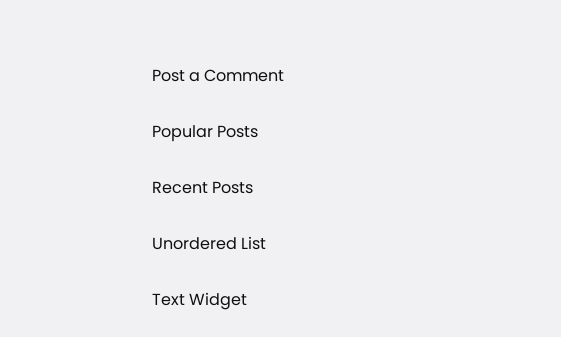Post a Comment

Popular Posts

Recent Posts

Unordered List

Text Widget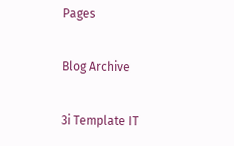Pages

Blog Archive

3i Template IT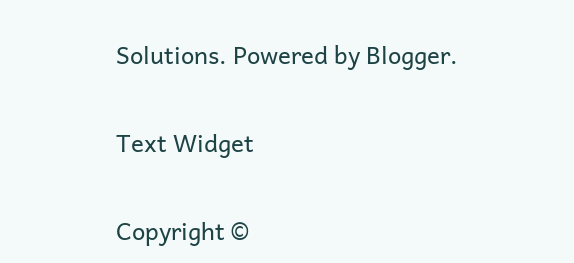Solutions. Powered by Blogger.

Text Widget

Copyright ©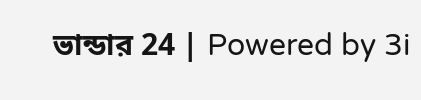ভান্ডার 24 | Powered by 3i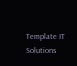Template IT Solutions